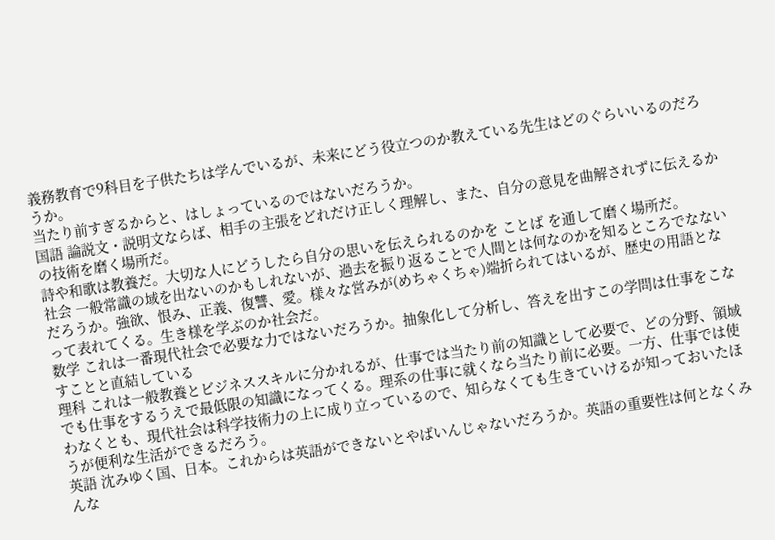義務教育で9科目を子供たちは学んでいるが、未来にどう役立つのか教えている先生はどのぐらいいるのだろうか。
当たり前すぎるからと、はしょっているのではないだろうか。
国語 論説文・説明文ならば、相手の主張をどれだけ正しく理解し、また、自分の意見を曲解されずに伝えるかの技術を磨く場所だ。
詩や和歌は教養だ。大切な人にどうしたら自分の思いを伝えられるのかを ことば を通して磨く場所だ。
社会 一般常識の域を出ないのかもしれないが、過去を振り返ることで人間とは何なのかを知るところでなないだろうか。強欲、恨み、正義、復讐、愛。様々な営みが(めちゃくちゃ)端折られてはいるが、歴史の用語となって表れてくる。生き様を学ぶのか社会だ。
数学 これは一番現代社会で必要な力ではないだろうか。抽象化して分析し、答えを出すこの学問は仕事をこなすことと直結している
理科 これは一般教養とビジネススキルに分かれるが、仕事では当たり前の知識として必要で、どの分野、領域でも仕事をするうえで最低限の知識になってくる。理系の仕事に就くなら当たり前に必要。一方、仕事では使わなくとも、現代社会は科学技術力の上に成り立っているので、知らなくても生きていけるが知っておいたほうが便利な生活ができるだろう。
英語 沈みゆく国、日本。これからは英語ができないとやばいんじゃないだろうか。英語の重要性は何となくみんな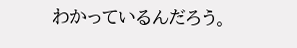わかっているんだろう。